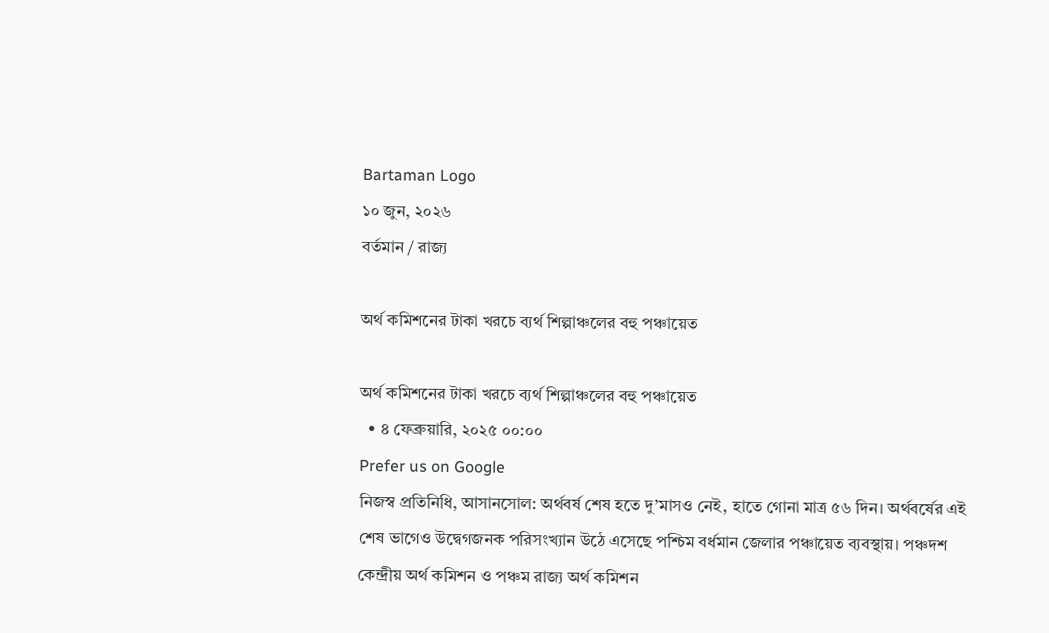Bartaman Logo
১০ জুন, ২০২৬
বর্তমান / রাজ্য

অর্থ কমিশনের টাকা খরচে ব্যর্থ শিল্পাঞ্চলের বহু পঞ্চায়েত

অর্থ কমিশনের টাকা খরচে ব্যর্থ শিল্পাঞ্চলের বহু পঞ্চায়েত
  • ৪ ফেব্রুয়ারি, ২০২৫ ০০:০০
Prefer us on Google
নিজস্ব প্রতিনিধি, আসানসোল: অর্থবর্ষ শেষ হতে দু’মাসও নেই, হাতে গোনা মাত্র ৫৬ দিন। অর্থবর্ষের এই শেষ ভাগেও উদ্বেগজনক পরিসংখ্যান উঠে এসেছে পশ্চিম বর্ধমান জেলার পঞ্চায়েত ব্যবস্থায়। পঞ্চদশ কেন্দ্রীয় অর্থ কমিশন ও পঞ্চম রাজ্য অর্থ কমিশন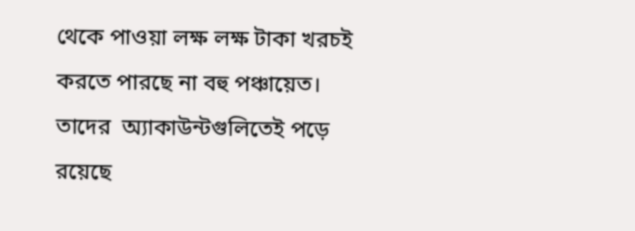থেকে পাওয়া লক্ষ লক্ষ টাকা খরচই করতে পারছে না বহু পঞ্চায়েত। তাদের  অ্যাকাউন্টগুলিতেই পড়ে রয়েছে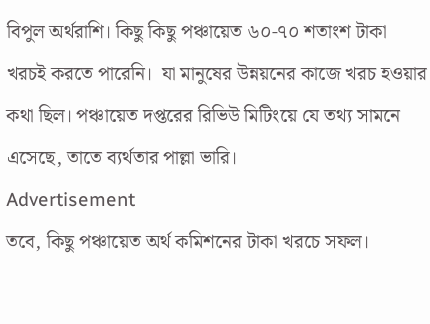বিপুল অর্থরাশি। কিছু কিছু পঞ্চায়েত ৬০-৭০ শতাংশ টাকা খরচই করতে পারেনি।  যা মানুষের উন্নয়নের কাজে খরচ হওয়ার কথা ছিল। পঞ্চায়েত দপ্তরের রিভিউ মিটিংয়ে যে তথ্য সামনে এসেছে, তাতে ব্যর্থতার পাল্লা ভারি।
Advertisement
তবে, কিছু পঞ্চায়েত অর্থ কমিশনের টাকা খরচে সফল।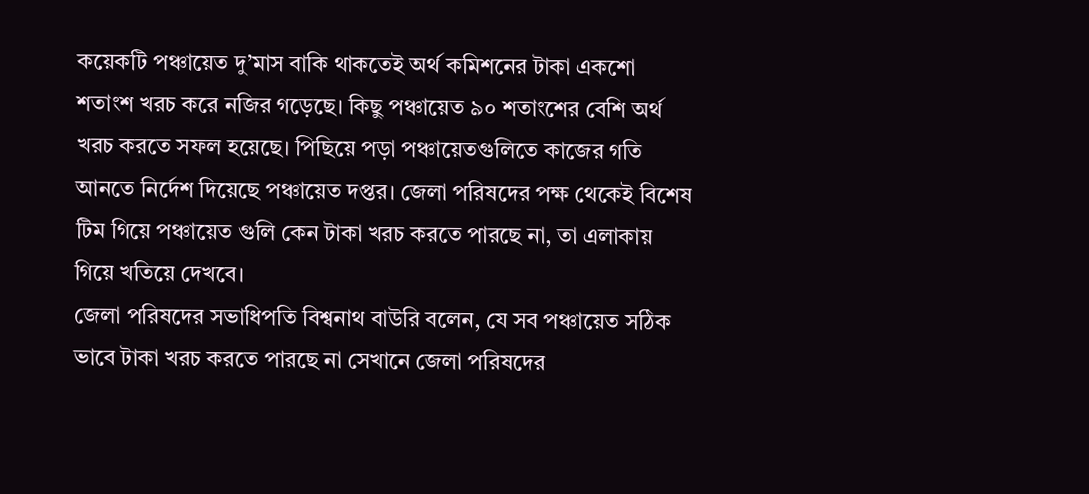কয়েকটি পঞ্চায়েত দু’মাস বাকি থাকতেই অর্থ কমিশনের টাকা একশো  শতাংশ খরচ করে নজির গড়েছে। কিছু পঞ্চায়েত ৯০ শতাংশের বেশি অর্থ খরচ করতে সফল হয়েছে। পিছিয়ে পড়া পঞ্চায়েতগুলিতে কাজের গতি আনতে নির্দেশ দিয়েছে পঞ্চায়েত দপ্তর। জেলা পরিষদের পক্ষ থেকেই বিশেষ টিম গিয়ে পঞ্চায়েত গুলি কেন টাকা খরচ করতে পারছে না, তা এলাকায় গিয়ে খতিয়ে দেখবে।
জেলা পরিষদের সভাধিপতি বিশ্বনাথ বাউরি বলেন, যে সব পঞ্চায়েত সঠিক ভাবে টাকা খরচ করতে পারছে না সেখানে জেলা পরিষদের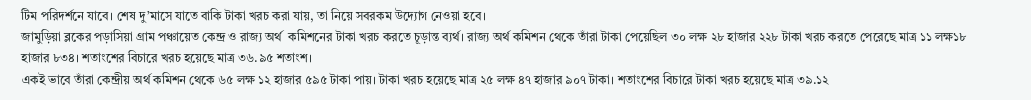টিম পরিদর্শনে যাবে। শেষ দু’মাসে যাতে বাকি টাকা খরচ করা যায়, তা নিয়ে সবরকম উদ্যোগ নেওয়া হবে।
জামুড়িয়া ব্লকের পড়াসিয়া গ্রাম পঞ্চায়েত কেন্দ্র ও রাজ্য অর্থ  কমিশনের টাকা খরচ করতে চূড়ান্ত ব্যর্থ। রাজ্য অর্থ কমিশন থেকে তাঁরা টাকা পেয়েছিল ৩০ লক্ষ ২৮ হাজার ২২৮ টাকা খরচ করতে পেরেছে মাত্র ১১ লক্ষ১৮ হাজার ৮৩৪। শতাংশের বিচারে খরচ হয়েছে মাত্র ৩৬.৯৫ শতাংশ।
একই ভাবে তাঁরা কেন্দ্রীয় অর্থ কমিশন থেকে ৬৫ লক্ষ ১২ হাজার ৫৯৫ টাকা পায়। টাকা খরচ হয়েছে মাত্র ২৫ লক্ষ ৪৭ হাজার ৯০৭ টাকা। শতাংশের বিচারে টাকা খরচ হয়েছে মাত্র ৩৯.১২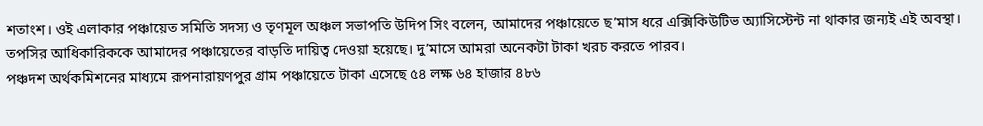শতাংশ। ওই এলাকার পঞ্চায়েত সমিতি সদস্য ও তৃণমূল অঞ্চল সভাপতি উদিপ সিং বলেন, আমাদের পঞ্চায়েতে ছ’মাস ধরে এক্সিকিউটিভ অ্যাসিস্টেন্ট না থাকার জন্যই এই অবস্থা। তপসির আধিকারিককে আমাদের পঞ্চায়েতের বাড়তি দায়িত্ব দেওয়া হয়েছে। দু’মাসে আমরা অনেকটা টাকা খরচ করতে পারব।
পঞ্চদশ অর্থকমিশনের মাধ্যমে রূপনারায়ণপুর গ্রাম পঞ্চায়েতে টাকা এসেছে ৫৪ লক্ষ ৬৪ হাজার ৪৮৬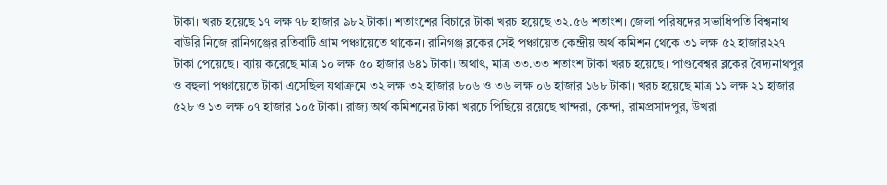টাকা। খরচ হয়েছে ১৭ লক্ষ ৭৮ হাজার ৯৮২ টাকা। শতাংশের বিচারে টাকা খরচ হয়েছে ৩২.৫৬ শতাংশ। জেলা পরিষদের সভাধিপতি বিশ্বনাথ বাউরি নিজে রানিগঞ্জের রতিবাটি গ্রাম পঞ্চায়েতে থাকেন। রানিগঞ্জ ব্লকের সেই পঞ্চায়েত কেন্দ্রীয় অর্থ কমিশন থেকে ৩১ লক্ষ ৫২ হাজার২২৭ টাকা পেয়েছে। ব্যায় করেছে মাত্র ১০ লক্ষ ৫০ হাজার ৬৪১ টাকা। অথাৎ, মাত্র ৩৩.৩৩ শতাংশ টাকা খরচ হয়েছে। পাণ্ডবেশ্বর ব্লকের বৈদ্যনাথপুর ও বহুলা পঞ্চায়েতে টাকা এসেছিল যথাক্রমে ৩২ লক্ষ ৩২ হাজার ৮০৬ ও ৩৬ লক্ষ ০৬ হাজার ১৬৮ টাকা। খরচ হয়েছে মাত্র ১১ লক্ষ ২১ হাজার ৫২৮ ও ১৩ লক্ষ ০৭ হাজার ১০৫ টাকা। রাজ্য অর্থ কমিশনের টাকা খরচে পিছিয়ে রয়েছে খান্দরা, কেন্দা, রামপ্রসাদপুর, উখরা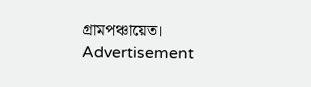গ্রামপঞ্চায়েত।
Advertisement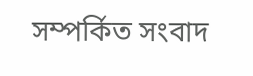সম্পর্কিত সংবাদ